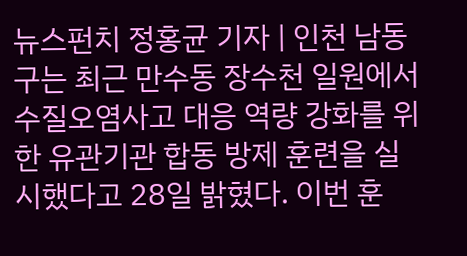뉴스펀치 정홍균 기자 | 인천 남동구는 최근 만수동 장수천 일원에서 수질오염사고 대응 역량 강화를 위한 유관기관 합동 방제 훈련을 실시했다고 28일 밝혔다. 이번 훈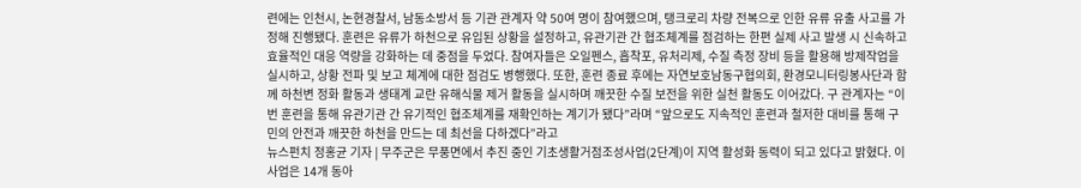련에는 인천시, 논현경찰서, 남동소방서 등 기관 관계자 약 50여 명이 참여했으며, 탱크로리 차량 전복으로 인한 유류 유출 사고를 가정해 진행됐다. 훈련은 유류가 하천으로 유입된 상황을 설정하고, 유관기관 간 협조체계를 점검하는 한편 실제 사고 발생 시 신속하고 효율적인 대응 역량을 강화하는 데 중점을 두었다. 참여자들은 오일펜스, 흡착포, 유처리제, 수질 측정 장비 등을 활용해 방제작업을 실시하고, 상황 전파 및 보고 체계에 대한 점검도 병행했다. 또한, 훈련 종료 후에는 자연보호남동구협의회, 환경모니터링봉사단과 함께 하천변 정화 활동과 생태계 교란 유해식물 제거 활동을 실시하며 깨끗한 수질 보전을 위한 실천 활동도 이어갔다. 구 관계자는 “이번 훈련을 통해 유관기관 간 유기적인 협조체계를 재확인하는 계기가 됐다”라며 “앞으로도 지속적인 훈련과 철저한 대비를 통해 구민의 안전과 깨끗한 하천을 만드는 데 최선을 다하겠다”라고
뉴스펀치 정홍균 기자 | 무주군은 무풍면에서 추진 중인 기초생활거점조성사업(2단계)이 지역 활성화 동력이 되고 있다고 밝혔다. 이 사업은 14개 동아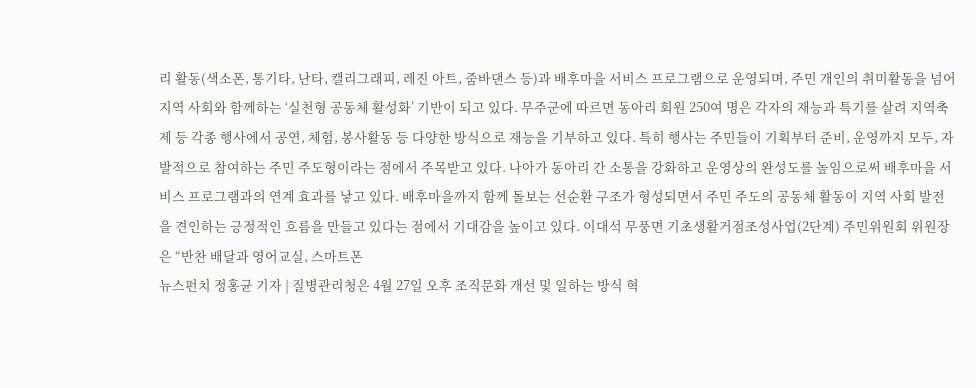리 활동(색소폰, 통기타, 난타, 캘리그래피, 레진 아트, 줌바댄스 등)과 배후마을 서비스 프로그램으로 운영되며, 주민 개인의 취미활동을 넘어 지역 사회와 함께하는 ‘실천형 공동체 활성화’ 기반이 되고 있다. 무주군에 따르면 동아리 회원 250여 명은 각자의 재능과 특기를 살려 지역축제 등 각종 행사에서 공연, 체험, 봉사활동 등 다양한 방식으로 재능을 기부하고 있다. 특히 행사는 주민들이 기획부터 준비, 운영까지 모두, 자발적으로 참여하는 주민 주도형이라는 점에서 주목받고 있다. 나아가 동아리 간 소통을 강화하고 운영상의 완성도를 높임으로써 배후마을 서비스 프로그램과의 연계 효과를 낳고 있다. 배후마을까지 함께 돌보는 선순환 구조가 형성되면서 주민 주도의 공동체 활동이 지역 사회 발전을 견인하는 긍정적인 흐름을 만들고 있다는 점에서 기대감을 높이고 있다. 이대석 무풍면 기초생활거점조성사업(2단계) 주민위원회 위원장은 “반찬 배달과 영어교실, 스마트폰
뉴스펀치 정홍균 기자 | 질병관리청은 4월 27일 오후 조직문화 개선 및 일하는 방식 혁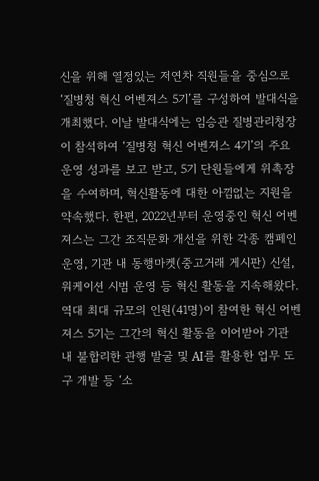신을 위해 열정있는 저연차 직원들을 중심으로 ‘질병청 혁신 어벤져스 5기’를 구성하여 발대식을 개최했다. 이날 발대식에는 임승관 질병관리청장이 참석하여 ‘질병청 혁신 어벤져스 4기’의 주요 운영 성과를 보고 받고, 5기 단원들에게 위촉장을 수여하며, 혁신활동에 대한 아낌없는 지원을 약속했다. 한편, 2022년부터 운영중인 혁신 어벤져스는 그간 조직문화 개선을 위한 각종 캠페인 운영, 기관 내 동행마켓(중고거래 게시판) 신설, 워케이션 시범 운영 등 혁신 활동을 지속해왔다. 역대 최대 규모의 인원(41명)이 참여한 혁신 어벤져스 5기는 그간의 혁신 활동을 이어받아 기관 내 불합리한 관행 발굴 및 AI를 활용한 업무 도구 개발 등 ‘소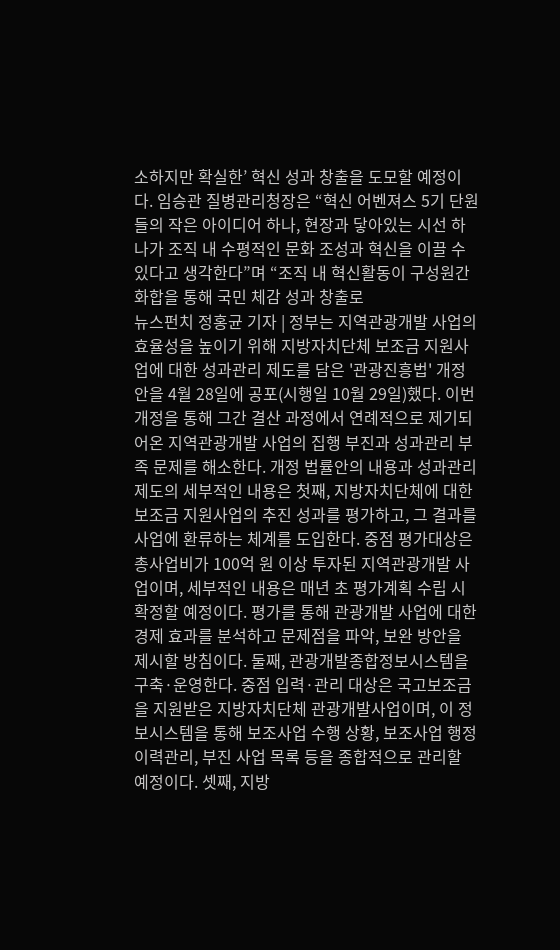소하지만 확실한’ 혁신 성과 창출을 도모할 예정이다. 임승관 질병관리청장은 “혁신 어벤져스 5기 단원들의 작은 아이디어 하나, 현장과 닿아있는 시선 하나가 조직 내 수평적인 문화 조성과 혁신을 이끌 수 있다고 생각한다”며 “조직 내 혁신활동이 구성원간 화합을 통해 국민 체감 성과 창출로
뉴스펀치 정홍균 기자 | 정부는 지역관광개발 사업의 효율성을 높이기 위해 지방자치단체 보조금 지원사업에 대한 성과관리 제도를 담은 '관광진흥법' 개정안을 4월 28일에 공포(시행일 10월 29일)했다. 이번 개정을 통해 그간 결산 과정에서 연례적으로 제기되어온 지역관광개발 사업의 집행 부진과 성과관리 부족 문제를 해소한다. 개정 법률안의 내용과 성과관리 제도의 세부적인 내용은 첫째, 지방자치단체에 대한 보조금 지원사업의 추진 성과를 평가하고, 그 결과를 사업에 환류하는 체계를 도입한다. 중점 평가대상은 총사업비가 100억 원 이상 투자된 지역관광개발 사업이며, 세부적인 내용은 매년 초 평가계획 수립 시 확정할 예정이다. 평가를 통해 관광개발 사업에 대한 경제 효과를 분석하고 문제점을 파악, 보완 방안을 제시할 방침이다. 둘째, 관광개발종합정보시스템을 구축·운영한다. 중점 입력·관리 대상은 국고보조금을 지원받은 지방자치단체 관광개발사업이며, 이 정보시스템을 통해 보조사업 수행 상황, 보조사업 행정이력관리, 부진 사업 목록 등을 종합적으로 관리할 예정이다. 셋째, 지방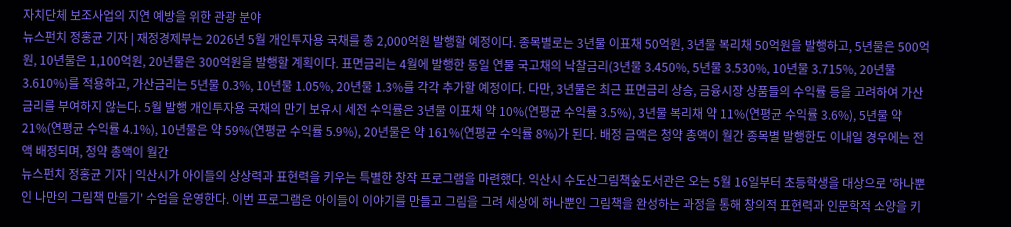자치단체 보조사업의 지연 예방을 위한 관광 분야
뉴스펀치 정홍균 기자 | 재정경제부는 2026년 5월 개인투자용 국채를 총 2,000억원 발행할 예정이다. 종목별로는 3년물 이표채 50억원, 3년물 복리채 50억원을 발행하고, 5년물은 500억원, 10년물은 1,100억원, 20년물은 300억원을 발행할 계획이다. 표면금리는 4월에 발행한 동일 연물 국고채의 낙찰금리(3년물 3.450%, 5년물 3.530%, 10년물 3.715%, 20년물 3.610%)를 적용하고, 가산금리는 5년물 0.3%, 10년물 1.05%, 20년물 1.3%를 각각 추가할 예정이다. 다만, 3년물은 최근 표면금리 상승, 금융시장 상품들의 수익률 등을 고려하여 가산금리를 부여하지 않는다. 5월 발행 개인투자용 국채의 만기 보유시 세전 수익률은 3년물 이표채 약 10%(연평균 수익률 3.5%), 3년물 복리채 약 11%(연평균 수익률 3.6%), 5년물 약 21%(연평균 수익률 4.1%), 10년물은 약 59%(연평균 수익률 5.9%), 20년물은 약 161%(연평균 수익률 8%)가 된다. 배정 금액은 청약 총액이 월간 종목별 발행한도 이내일 경우에는 전액 배정되며, 청약 총액이 월간
뉴스펀치 정홍균 기자 | 익산시가 아이들의 상상력과 표현력을 키우는 특별한 창작 프로그램을 마련했다. 익산시 수도산그림책숲도서관은 오는 5월 16일부터 초등학생을 대상으로 '하나뿐인 나만의 그림책 만들기' 수업을 운영한다. 이번 프로그램은 아이들이 이야기를 만들고 그림을 그려 세상에 하나뿐인 그림책을 완성하는 과정을 통해 창의적 표현력과 인문학적 소양을 키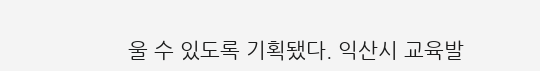울 수 있도록 기획됐다. 익산시 교육발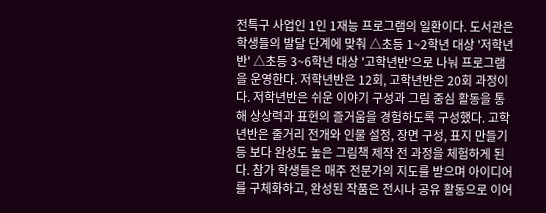전특구 사업인 1인 1재능 프로그램의 일환이다. 도서관은 학생들의 발달 단계에 맞춰 △초등 1~2학년 대상 '저학년반' △초등 3~6학년 대상 '고학년반'으로 나눠 프로그램을 운영한다. 저학년반은 12회, 고학년반은 20회 과정이다. 저학년반은 쉬운 이야기 구성과 그림 중심 활동을 통해 상상력과 표현의 즐거움을 경험하도록 구성했다. 고학년반은 줄거리 전개와 인물 설정, 장면 구성, 표지 만들기 등 보다 완성도 높은 그림책 제작 전 과정을 체험하게 된다. 참가 학생들은 매주 전문가의 지도를 받으며 아이디어를 구체화하고, 완성된 작품은 전시나 공유 활동으로 이어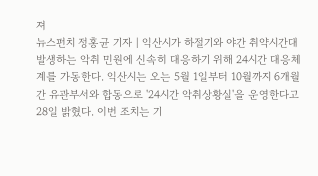져
뉴스펀치 정홍균 기자 | 익산시가 하절기와 야간 취약시간대 발생하는 악취 민원에 신속히 대응하기 위해 24시간 대응체계를 가동한다. 익산시는 오는 5월 1일부터 10월까지 6개월간 유관부서와 합동으로 '24시간 악취상황실'을 운영한다고 28일 밝혔다. 이번 조치는 기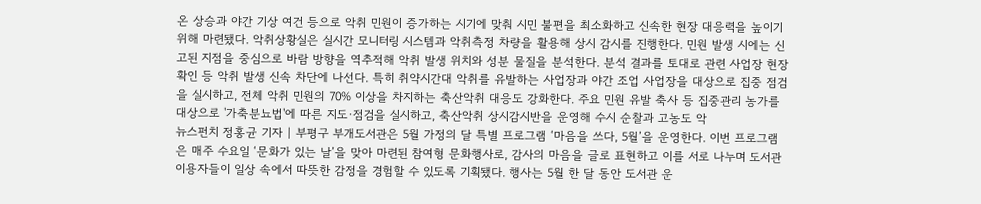온 상승과 야간 기상 여건 등으로 악취 민원이 증가하는 시기에 맞춰 시민 불편을 최소화하고 신속한 현장 대응력을 높이기 위해 마련됐다. 악취상황실은 실시간 모니터링 시스템과 악취측정 차량을 활용해 상시 감시를 진행한다. 민원 발생 시에는 신고된 지점을 중심으로 바람 방향을 역추적해 악취 발생 위치와 성분 물질을 분석한다. 분석 결과를 토대로 관련 사업장 현장 확인 등 악취 발생 신속 차단에 나선다. 특히 취약시간대 악취를 유발하는 사업장과 야간 조업 사업장을 대상으로 집중 점검을 실시하고, 전체 악취 민원의 70% 이상을 차지하는 축산악취 대응도 강화한다. 주요 민원 유발 축사 등 집중관리 농가를 대상으로 '가축분뇨법'에 따른 지도·점검을 실시하고, 축산악취 상시감시반을 운영해 수시 순찰과 고농도 악
뉴스펀치 정홍균 기자 | 부평구 부개도서관은 5월 가정의 달 특별 프로그램 ‘마음을 쓰다, 5월’을 운영한다. 이번 프로그램은 매주 수요일 ‘문화가 있는 날’을 맞아 마련된 참여형 문화행사로, 감사의 마음을 글로 표현하고 이를 서로 나누며 도서관 이용자들이 일상 속에서 따뜻한 감정을 경험할 수 있도록 기획됐다. 행사는 5월 한 달 동안 도서관 운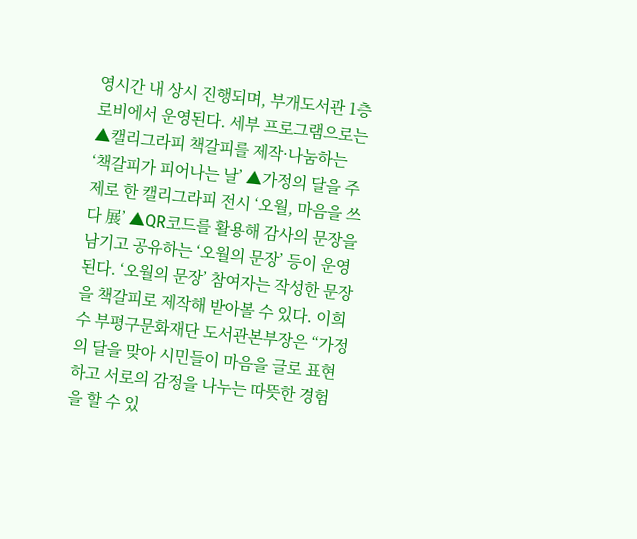영시간 내 상시 진행되며, 부개도서관 1층 로비에서 운영된다. 세부 프로그램으로는 ▲캘리그라피 책갈피를 제작·나눔하는 ‘책갈피가 피어나는 날’ ▲가정의 달을 주제로 한 캘리그라피 전시 ‘오월, 마음을 쓰다 展’ ▲QR코드를 활용해 감사의 문장을 남기고 공유하는 ‘오월의 문장’ 등이 운영된다. ‘오월의 문장’ 참여자는 작성한 문장을 책갈피로 제작해 받아볼 수 있다. 이희수 부평구문화재단 도서관본부장은 “가정의 달을 맞아 시민들이 마음을 글로 표현하고 서로의 감정을 나누는 따뜻한 경험을 할 수 있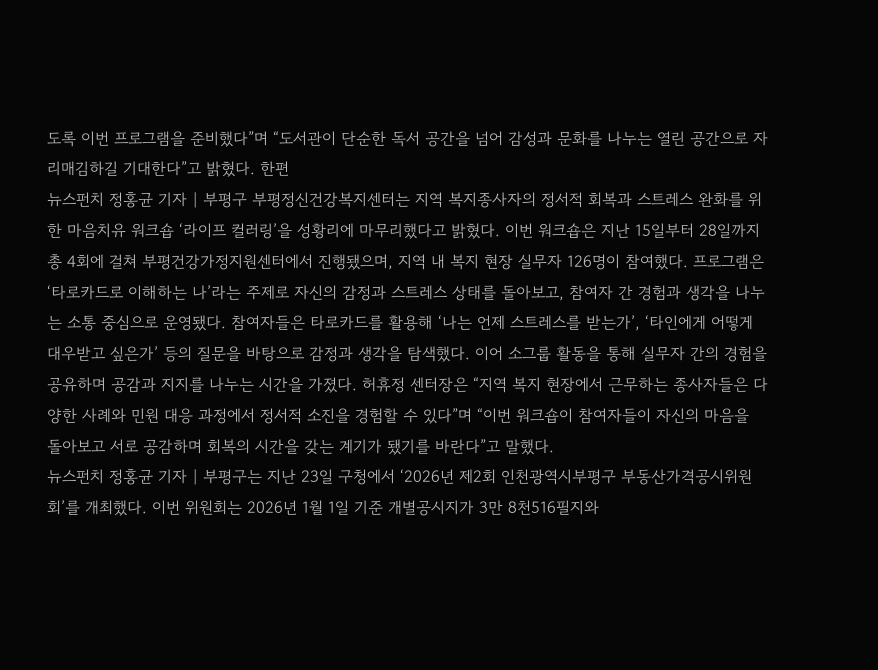도록 이번 프로그램을 준비했다”며 “도서관이 단순한 독서 공간을 넘어 감성과 문화를 나누는 열린 공간으로 자리매김하길 기대한다”고 밝혔다. 한편
뉴스펀치 정홍균 기자 | 부평구 부평정신건강복지센터는 지역 복지종사자의 정서적 회복과 스트레스 완화를 위한 마음치유 워크숍 ‘라이프 컬러링’을 성황리에 마무리했다고 밝혔다. 이번 워크숍은 지난 15일부터 28일까지 총 4회에 걸쳐 부평건강가정지원센터에서 진행됐으며, 지역 내 복지 현장 실무자 126명이 참여했다. 프로그램은 ‘타로카드로 이해하는 나’라는 주제로 자신의 감정과 스트레스 상태를 돌아보고, 참여자 간 경험과 생각을 나누는 소통 중심으로 운영됐다. 참여자들은 타로카드를 활용해 ‘나는 언제 스트레스를 받는가’, ‘타인에게 어떻게 대우받고 싶은가’ 등의 질문을 바탕으로 감정과 생각을 탐색했다. 이어 소그룹 활동을 통해 실무자 간의 경험을 공유하며 공감과 지지를 나누는 시간을 가졌다. 허휴정 센터장은 “지역 복지 현장에서 근무하는 종사자들은 다양한 사례와 민원 대응 과정에서 정서적 소진을 경험할 수 있다”며 “이번 워크숍이 참여자들이 자신의 마음을 돌아보고 서로 공감하며 회복의 시간을 갖는 계기가 됐기를 바란다”고 말했다.
뉴스펀치 정홍균 기자 | 부평구는 지난 23일 구청에서 ‘2026년 제2회 인천광역시부평구 부동산가격공시위원회’를 개최했다. 이번 위원회는 2026년 1월 1일 기준 개별공시지가 3만 8천516필지와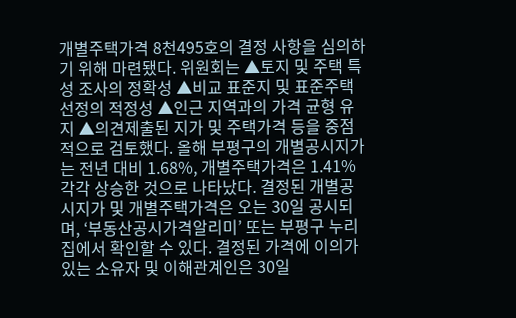개별주택가격 8천495호의 결정 사항을 심의하기 위해 마련됐다. 위원회는 ▲토지 및 주택 특성 조사의 정확성 ▲비교 표준지 및 표준주택 선정의 적정성 ▲인근 지역과의 가격 균형 유지 ▲의견제출된 지가 및 주택가격 등을 중점적으로 검토했다. 올해 부평구의 개별공시지가는 전년 대비 1.68%, 개별주택가격은 1.41% 각각 상승한 것으로 나타났다. 결정된 개별공시지가 및 개별주택가격은 오는 30일 공시되며, ‘부동산공시가격알리미’ 또는 부평구 누리집에서 확인할 수 있다. 결정된 가격에 이의가 있는 소유자 및 이해관계인은 30일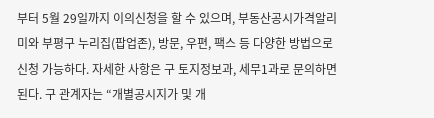부터 5월 29일까지 이의신청을 할 수 있으며, 부동산공시가격알리미와 부평구 누리집(팝업존), 방문, 우편, 팩스 등 다양한 방법으로 신청 가능하다. 자세한 사항은 구 토지정보과, 세무1과로 문의하면 된다. 구 관계자는 “개별공시지가 및 개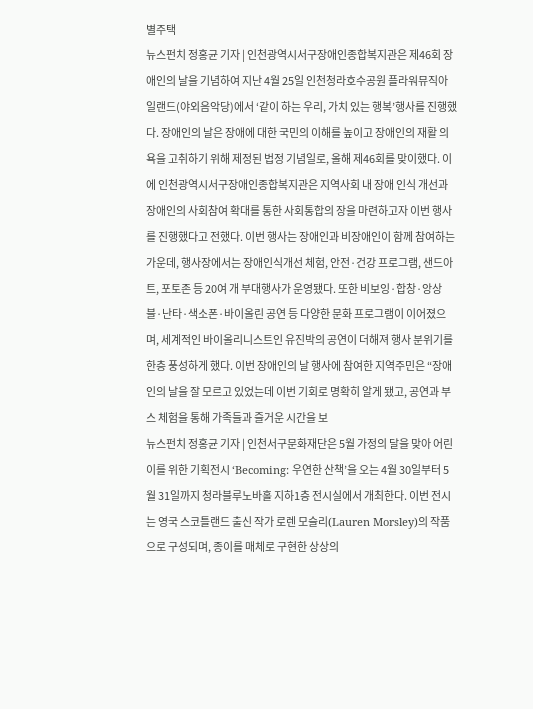별주택
뉴스펀치 정홍균 기자 | 인천광역시서구장애인종합복지관은 제46회 장애인의 날을 기념하여 지난 4월 25일 인천청라호수공원 플라워뮤직아일랜드(야외음악당)에서 ‘같이 하는 우리, 가치 있는 행복’행사를 진행했다. 장애인의 날은 장애에 대한 국민의 이해를 높이고 장애인의 재활 의욕을 고취하기 위해 제정된 법정 기념일로, 올해 제46회를 맞이했다. 이에 인천광역시서구장애인종합복지관은 지역사회 내 장애 인식 개선과 장애인의 사회참여 확대를 통한 사회통합의 장을 마련하고자 이번 행사를 진행했다고 전했다. 이번 행사는 장애인과 비장애인이 함께 참여하는 가운데, 행사장에서는 장애인식개선 체험, 안전·건강 프로그램, 샌드아트, 포토존 등 20여 개 부대행사가 운영됐다. 또한 비보잉·합창·앙상블·난타·색소폰·바이올린 공연 등 다양한 문화 프로그램이 이어졌으며, 세계적인 바이올리니스트인 유진박의 공연이 더해져 행사 분위기를 한층 풍성하게 했다. 이번 장애인의 날 행사에 참여한 지역주민은 “장애인의 날을 잘 모르고 있었는데 이번 기회로 명확히 알게 됐고, 공연과 부스 체험을 통해 가족들과 즐거운 시간을 보
뉴스펀치 정홍균 기자 | 인천서구문화재단은 5월 가정의 달을 맞아 어린이를 위한 기획전시 ‘Becoming: 우연한 산책’을 오는 4월 30일부터 5월 31일까지 청라블루노바홀 지하1층 전시실에서 개최한다. 이번 전시는 영국 스코틀랜드 출신 작가 로렌 모슬리(Lauren Morsley)의 작품으로 구성되며, 종이를 매체로 구현한 상상의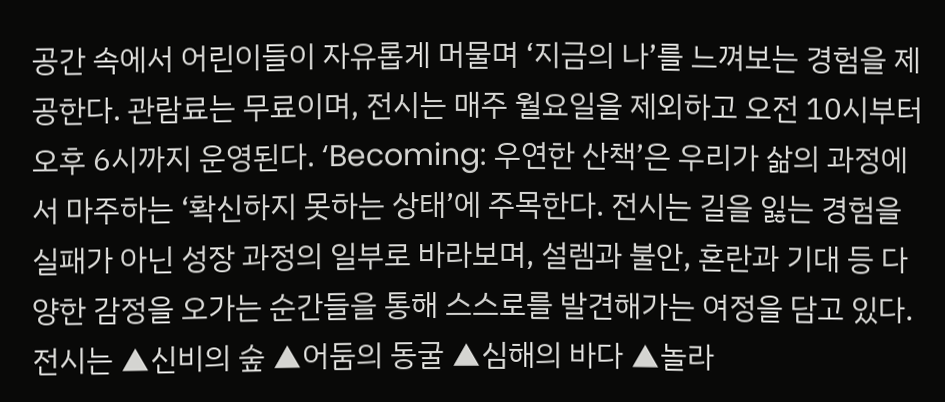공간 속에서 어린이들이 자유롭게 머물며 ‘지금의 나’를 느껴보는 경험을 제공한다. 관람료는 무료이며, 전시는 매주 월요일을 제외하고 오전 10시부터 오후 6시까지 운영된다. ‘Becoming: 우연한 산책’은 우리가 삶의 과정에서 마주하는 ‘확신하지 못하는 상태’에 주목한다. 전시는 길을 잃는 경험을 실패가 아닌 성장 과정의 일부로 바라보며, 설렘과 불안, 혼란과 기대 등 다양한 감정을 오가는 순간들을 통해 스스로를 발견해가는 여정을 담고 있다. 전시는 ▲신비의 숲 ▲어둠의 동굴 ▲심해의 바다 ▲놀라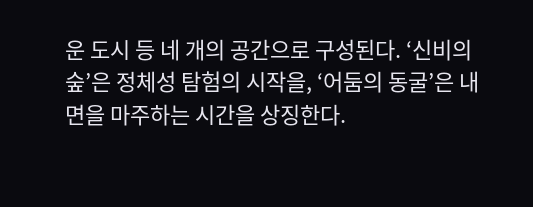운 도시 등 네 개의 공간으로 구성된다. ‘신비의 숲’은 정체성 탐험의 시작을, ‘어둠의 동굴’은 내면을 마주하는 시간을 상징한다.